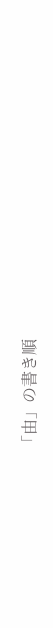「由」の書き順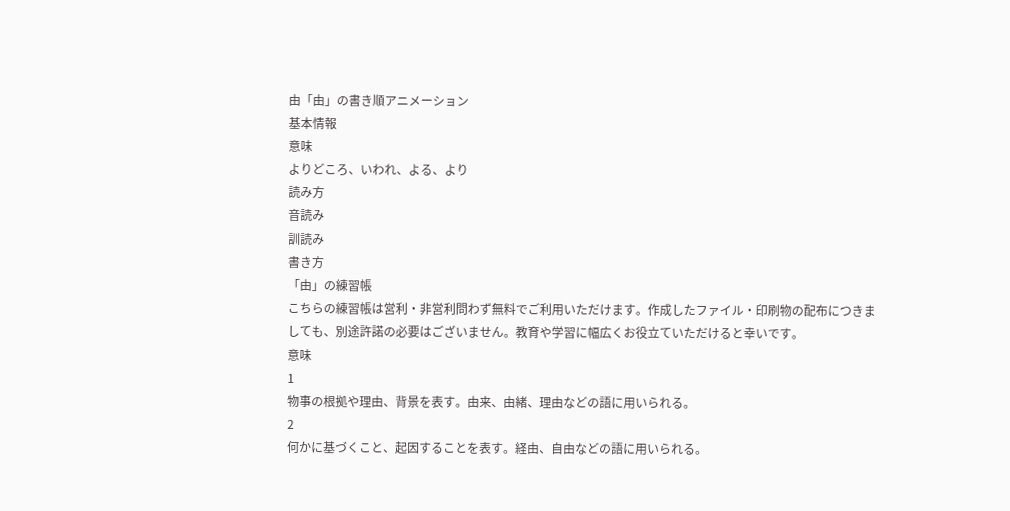由「由」の書き順アニメーション
基本情報
意味
よりどころ、いわれ、よる、より
読み方
音読み
訓読み
書き方
「由」の練習帳
こちらの練習帳は営利・非営利問わず無料でご利用いただけます。作成したファイル・印刷物の配布につきましても、別途許諾の必要はございません。教育や学習に幅広くお役立ていただけると幸いです。
意味
1
物事の根拠や理由、背景を表す。由来、由緒、理由などの語に用いられる。
2
何かに基づくこと、起因することを表す。経由、自由などの語に用いられる。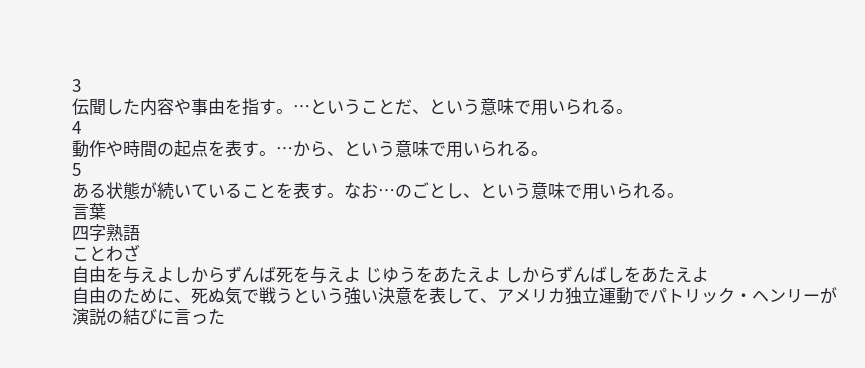3
伝聞した内容や事由を指す。…ということだ、という意味で用いられる。
4
動作や時間の起点を表す。…から、という意味で用いられる。
5
ある状態が続いていることを表す。なお…のごとし、という意味で用いられる。
言葉
四字熟語
ことわざ
自由を与えよしからずんば死を与えよ じゆうをあたえよ しからずんばしをあたえよ
自由のために、死ぬ気で戦うという強い決意を表して、アメリカ独立運動でパトリック・ヘンリーが演説の結びに言った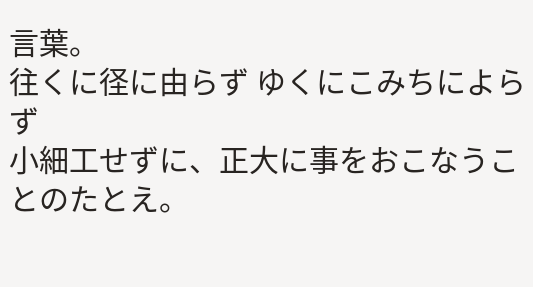言葉。
往くに径に由らず ゆくにこみちによらず
小細工せずに、正大に事をおこなうことのたとえ。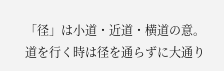「径」は小道・近道・横道の意。道を行く時は径を通らずに大通り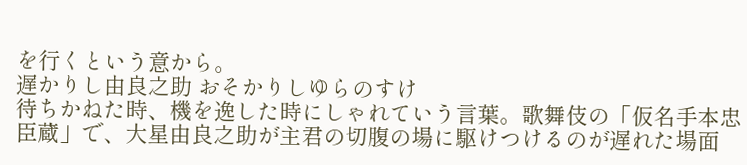を行くという意から。
遅かりし由良之助 おそかりしゆらのすけ
待ちかねた時、機を逸した時にしゃれていう言葉。歌舞伎の「仮名手本忠臣蔵」で、大星由良之助が主君の切腹の場に駆けつけるのが遅れた場面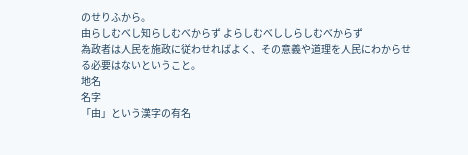のせりふから。
由らしむべし知らしむべからず よらしむべししらしむべからず
為政者は人民を施政に従わせればよく、その意義や道理を人民にわからせる必要はないということ。
地名
名字
「由」という漢字の有名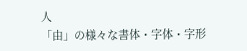人
「由」の様々な書体・字体・字形